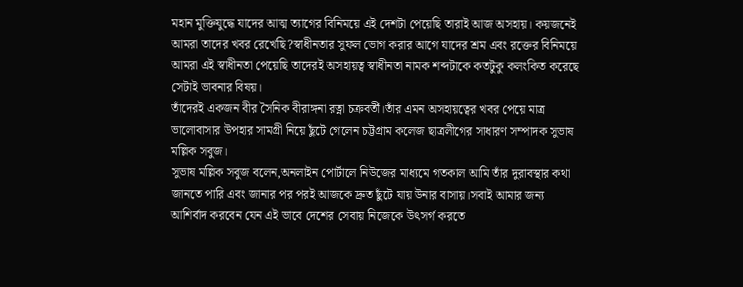মহান মুক্তিযুদ্ধে যাদের আত্ম ত্যাগের বিনিময়ে এই দেশটা পেয়েছি তারাই আজ অসহায়। কয়জনেই আমরা তাদের খবর রেখেছি?স্বাধীনতার সুফল ভোগ করার আগে যাদের শ্রম এবং রক্তের বিনিময়ে আমরা এই স্বাধীনতা পেয়েছি তাদেরই অসহায়ত্ব স্বাধীনতা নামক শব্দটাকে কতটুকু কলংকিত করেছে সেটাই ভাবনার বিষয়।
তাঁদেরই একজন বীর সৈনিক বীরাঙ্গনা রত্না চক্রবর্তী।তাঁর এমন অসহায়ত্বের খবর পেয়ে মাত্র ভালোবাসার উপহার সামগ্রী নিয়ে ছুঁটে গেলেন চট্টগ্রাম কলেজ ছাত্রলীগের সাধারণ সম্পাদক সুভাষ মল্লিক সবুজ।
সুভাষ মল্লিক সবুজ বলেন,অনলাইন পোর্টালে নিউজের মাধ্যমে গতকাল আমি তাঁর দুরাবস্থার কথা জানতে পারি এবং জানার পর পরই আজকে দ্রুত ছুঁটে যায় উনার বাসায়।সবাই আমার জন্য আশির্বাদ করবেন যেন এই ভাবে দেশের সেবায় নিজেকে উৎসর্গ করতে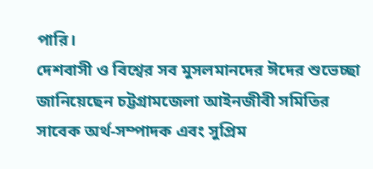পারি।
দেশবাসী ও বিশ্বের সব মুসলমানদের ঈদের শুভেচ্ছা জানিয়েছেন চট্টগ্রামজেলা আইনজীবী সমিতির সাবেক অর্থ-সম্পাদক এবং সুপ্রিম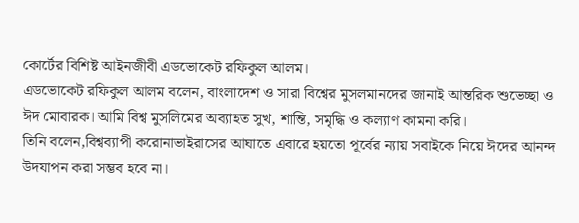কোর্টের বিশিষ্ট আইনজীবী এডভোকেট রফিকুল আলম।
এডভোকেট রফিকুল আলম বলেন, বাংলাদেশ ও সারা বিশ্বের মুসলমানদের জানাই আন্তরিক শুভেচ্ছা ও ঈদ মোবারক। আমি বিশ্ব মুসলিমের অব্যাহত সুখ, শান্তি, সমৃদ্ধি ও কল্যাণ কামনা করি।
তিনি বলেন,বিশ্বব্যাপী করোনাভাইরাসের আঘাতে এবারে হয়তো পূর্বের ন্যায় সবাইকে নিয়ে ঈদের আনন্দ উদযাপন করা সম্ভব হবে না।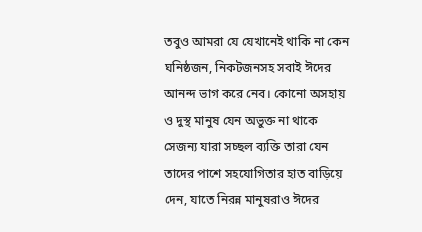তবুও আমরা যে যেখানেই থাকি না কেন ঘনিষ্ঠজন, নিকটজনসহ সবাই ঈদের আনন্দ ভাগ করে নেব। কোনো অসহায় ও দুস্থ মানুষ যেন অভুক্ত না থাকে সেজন্য যারা সচ্ছল ব্যক্তি তারা যেন তাদের পাশে সহযোগিতার হাত বাড়িয়ে দেন, যাতে নিরন্ন মানুষরাও ঈদের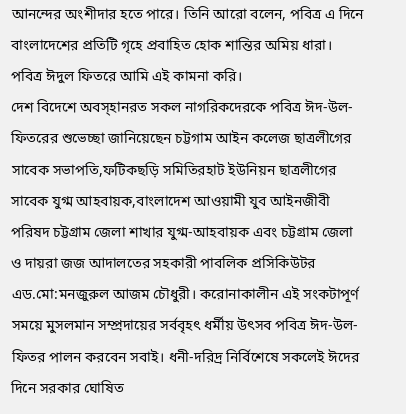আনন্দের অংশীদার হতে পারে। তিনি আরো বলেন, পবিত্র এ দিনে বাংলাদেশের প্রতিটি গৃহে প্রবাহিত হোক শান্তির অমিয় ধারা। পবিত্র ঈদুল ফিতরে আমি এই কামনা করি।
দেশ বিদেশে অবস্হানরত সকল নাগরিকদেরকে পবিত্র ঈদ-উল-ফিতরের শুভেচ্ছা জানিয়েছেন চট্টগাম আইন কলেজ ছাত্রলীগের সাবেক সভাপতি,ফটিকছড়ি সমিতিরহাট ইউনিয়ন ছাত্রলীগের সাবেক যুগ্ম আহবায়ক,বাংলাদেশ আওয়ামী যুব আইনজীবী পরিষদ চট্টগ্রাম জেলা শাখার যুগ্ম-আহবায়ক এবং চট্টগ্রাম জেলা ও দায়রা জজ আদালতের সহকারী পাবলিক প্রসিকিউটর এড.মো:মনজুরুল আজম চৌধুরী। করোনাকালীন এই সংকটাপূর্ণ সময়ে মুসলমান সম্প্রদায়ের সর্ববৃহৎ ধর্মীয় উৎসব পবিত্র ঈদ-উল-ফিতর পালন করবেন সবাই। ধনী-দরিদ্র নির্বিশেষে সকলেই ঈদের দিনে সরকার ঘোষিত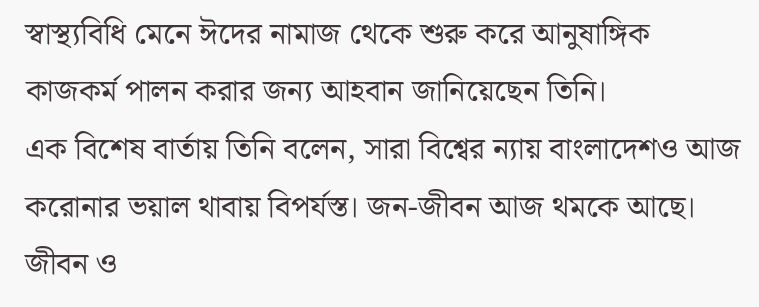স্বাস্থ্যবিধি মেনে ঈদের নামাজ থেকে শুরু করে আনুষাঙ্গিক কাজকর্ম পালন করার জন্য আহবান জানিয়েছেন তিনি।
এক বিশেষ বার্তায় তিনি বলেন, সারা বিশ্বের ন্যায় বাংলাদেশও আজ করোনার ভয়াল থাবায় বিপর্যস্ত। জন-জীবন আজ থমকে আছে। জীবন ও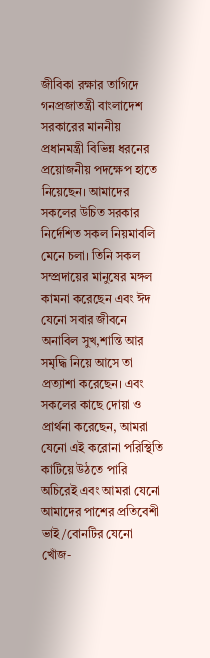জীবিকা রক্ষার তাগিদে গনপ্রজাতন্ত্রী বাংলাদেশ সরকারের মাননীয় প্রধানমন্ত্রী বিভিন্ন ধরনের প্রয়োজনীয় পদক্ষেপ হাতে নিয়েছেন। আমাদের সকলের উচিত সরকার নির্দেশিত সকল নিয়মাবলি মেনে চলা। তিনি সকল সম্প্রদায়ের মানুষের মঙ্গল কামনা করেছেন এবং ঈদ যেনো সবার জীবনে অনাবিল সুখ,শান্তি আর সমৃদ্ধি নিয়ে আসে তা প্রত্যাশা করেছেন। এবং সকলের কাছে দোয়া ও প্রার্থনা করেছেন, আমরা যেনো এই করোনা পরিস্থিতি কাটিয়ে উঠতে পারি অচিরেই এবং আমরা যেনো আমাদের পাশের প্রতিবেশী ভাই/বোনটির যেনো খোঁজ-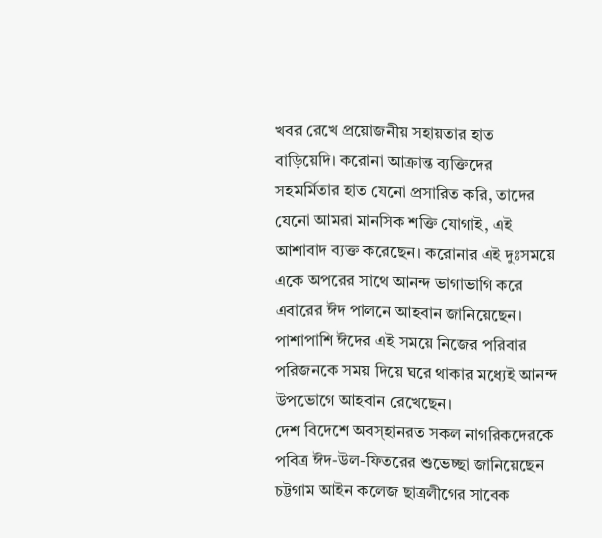খবর রেখে প্রয়োজনীয় সহায়তার হাত বাড়িয়েদি। করোনা আক্রান্ত ব্যক্তিদের সহমর্মিতার হাত যেনো প্রসারিত করি, তাদের যেনো আমরা মানসিক শক্তি যোগাই, এই আশাবাদ ব্যক্ত করেছেন। করোনার এই দুঃসময়ে একে অপরের সাথে আনন্দ ভাগাভাগি করে এবারের ঈদ পালনে আহবান জানিয়েছেন। পাশাপাশি ঈদের এই সময়ে নিজের পরিবার পরিজনকে সময় দিয়ে ঘরে থাকার মধ্যেই আনন্দ উপভোগে আহবান রেখেছেন।
দেশ বিদেশে অবস্হানরত সকল নাগরিকদেরকে পবিত্র ঈদ-উল-ফিতরের শুভেচ্ছা জানিয়েছেন চট্টগাম আইন কলেজ ছাত্রলীগের সাবেক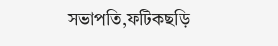সভাপতি,ফটিকছড়ি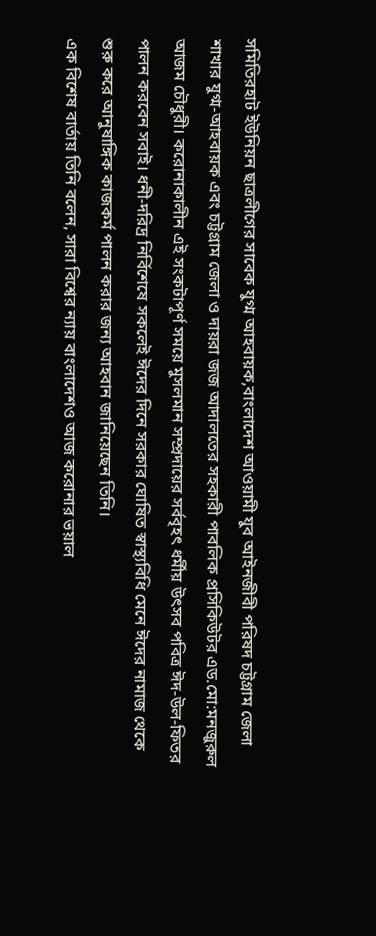সমিতিরহাট ইউনিয়ন ছাত্রলীগের সাবেক যুগ্ম আহবায়ক,বাংলাদেশ আওয়ামী যুব আইনজীবী পরিষদ চট্টগ্রাম জেলা শাখার যুগ্ম-আহবায়ক এবং চট্টগ্রাম জেলা ও দায়রা জজ আদালতের সহকারী পাবলিক প্রসিকিউটর এড.মো:মনজুরুল আজম চৌধুরী। করোনাকালীন এই সংকটাপূর্ণ সময়ে মুসলমান সম্প্রদায়ের সর্ববৃহৎ ধর্মীয় উৎসব পবিত্র ঈদ-উল-ফিতর পালন করবেন সবাই। ধনী-দরিদ্র নির্বিশেষে সকলেই ঈদের দিনে সরকার ঘোষিত স্বাস্থ্যবিধি মেনে ঈদের নামাজ থেকে শুরু করে আনুষাঙ্গিক কাজকর্ম পালন করার জন্য আহবান জানিয়েছেন তিনি।
এক বিশেষ বার্তায় তিনি বলেন, সারা বিশ্বের ন্যায় বাংলাদেশও আজ করোনার ভয়াল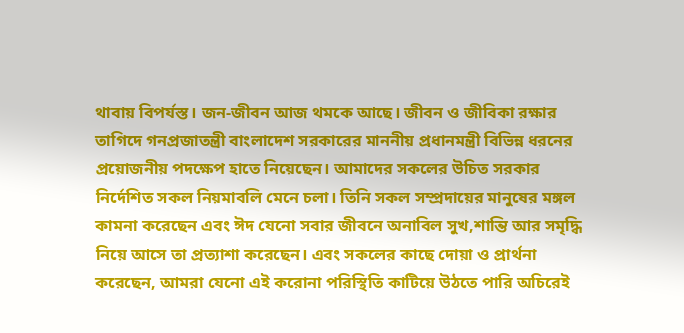থাবায় বিপর্যস্ত। জন-জীবন আজ থমকে আছে। জীবন ও জীবিকা রক্ষার তাগিদে গনপ্রজাতন্ত্রী বাংলাদেশ সরকারের মাননীয় প্রধানমন্ত্রী বিভিন্ন ধরনের প্রয়োজনীয় পদক্ষেপ হাতে নিয়েছেন। আমাদের সকলের উচিত সরকার নির্দেশিত সকল নিয়মাবলি মেনে চলা। তিনি সকল সম্প্রদায়ের মানুষের মঙ্গল কামনা করেছেন এবং ঈদ যেনো সবার জীবনে অনাবিল সুখ,শান্তি আর সমৃদ্ধি নিয়ে আসে তা প্রত্যাশা করেছেন। এবং সকলের কাছে দোয়া ও প্রার্থনা করেছেন, আমরা যেনো এই করোনা পরিস্থিতি কাটিয়ে উঠতে পারি অচিরেই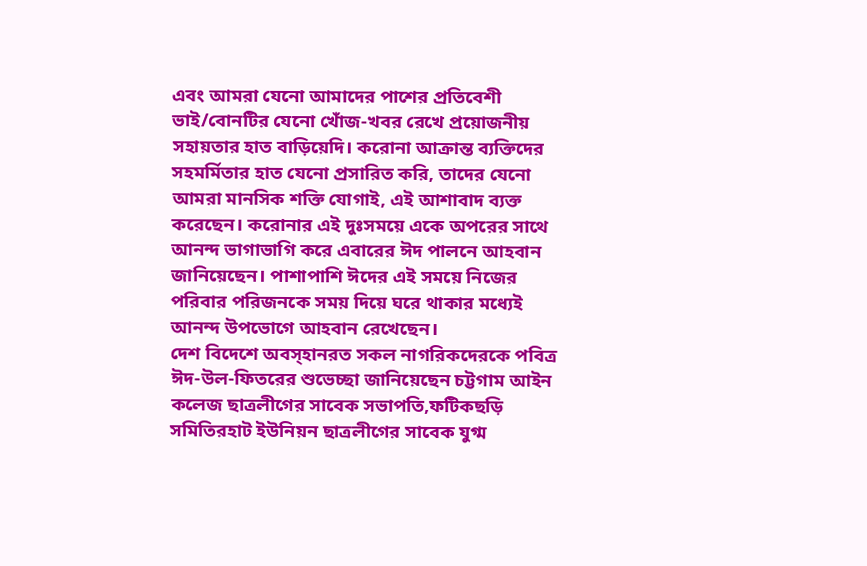এবং আমরা যেনো আমাদের পাশের প্রতিবেশী ভাই/বোনটির যেনো খোঁজ-খবর রেখে প্রয়োজনীয় সহায়তার হাত বাড়িয়েদি। করোনা আক্রান্ত ব্যক্তিদের সহমর্মিতার হাত যেনো প্রসারিত করি, তাদের যেনো আমরা মানসিক শক্তি যোগাই, এই আশাবাদ ব্যক্ত করেছেন। করোনার এই দুঃসময়ে একে অপরের সাথে আনন্দ ভাগাভাগি করে এবারের ঈদ পালনে আহবান জানিয়েছেন। পাশাপাশি ঈদের এই সময়ে নিজের পরিবার পরিজনকে সময় দিয়ে ঘরে থাকার মধ্যেই আনন্দ উপভোগে আহবান রেখেছেন।
দেশ বিদেশে অবস্হানরত সকল নাগরিকদেরকে পবিত্র ঈদ-উল-ফিতরের শুভেচ্ছা জানিয়েছেন চট্টগাম আইন কলেজ ছাত্রলীগের সাবেক সভাপতি,ফটিকছড়ি সমিতিরহাট ইউনিয়ন ছাত্রলীগের সাবেক যুগ্ম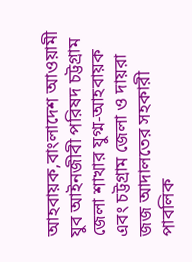আহবায়ক,বাংলাদেশ আওয়ামী যুব আইনজীবী পরিষদ চট্টগ্রাম জেলা শাখার যুগ্ম-আহবায়ক এবং চট্টগ্রাম জেলা ও দায়রা জজ আদালতের সহকারী পাবলিক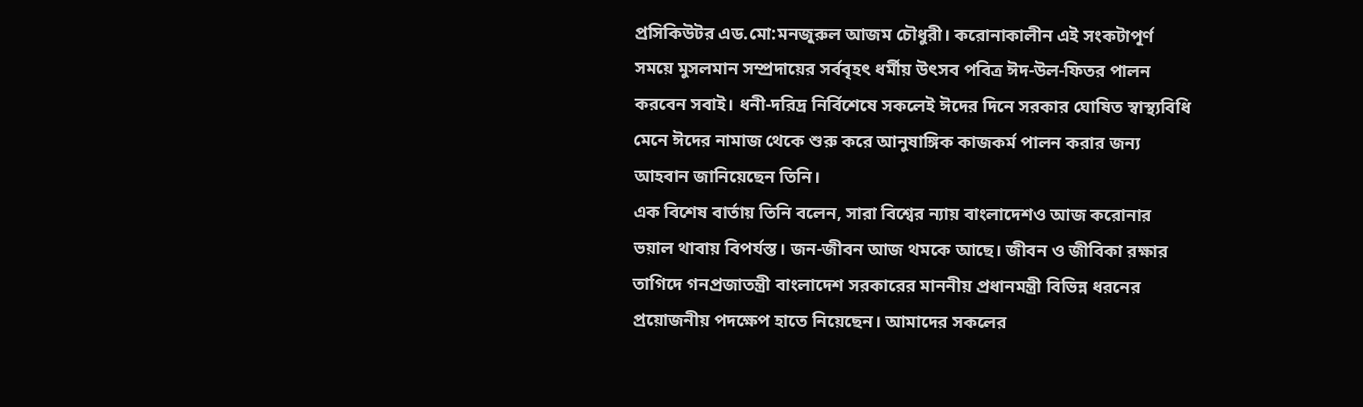প্রসিকিউটর এড.মো:মনজুরুল আজম চৌধুরী। করোনাকালীন এই সংকটাপূর্ণ সময়ে মুসলমান সম্প্রদায়ের সর্ববৃহৎ ধর্মীয় উৎসব পবিত্র ঈদ-উল-ফিতর পালন করবেন সবাই। ধনী-দরিদ্র নির্বিশেষে সকলেই ঈদের দিনে সরকার ঘোষিত স্বাস্থ্যবিধি মেনে ঈদের নামাজ থেকে শুরু করে আনুষাঙ্গিক কাজকর্ম পালন করার জন্য আহবান জানিয়েছেন তিনি।
এক বিশেষ বার্তায় তিনি বলেন, সারা বিশ্বের ন্যায় বাংলাদেশও আজ করোনার ভয়াল থাবায় বিপর্যস্ত। জন-জীবন আজ থমকে আছে। জীবন ও জীবিকা রক্ষার তাগিদে গনপ্রজাতন্ত্রী বাংলাদেশ সরকারের মাননীয় প্রধানমন্ত্রী বিভিন্ন ধরনের প্রয়োজনীয় পদক্ষেপ হাতে নিয়েছেন। আমাদের সকলের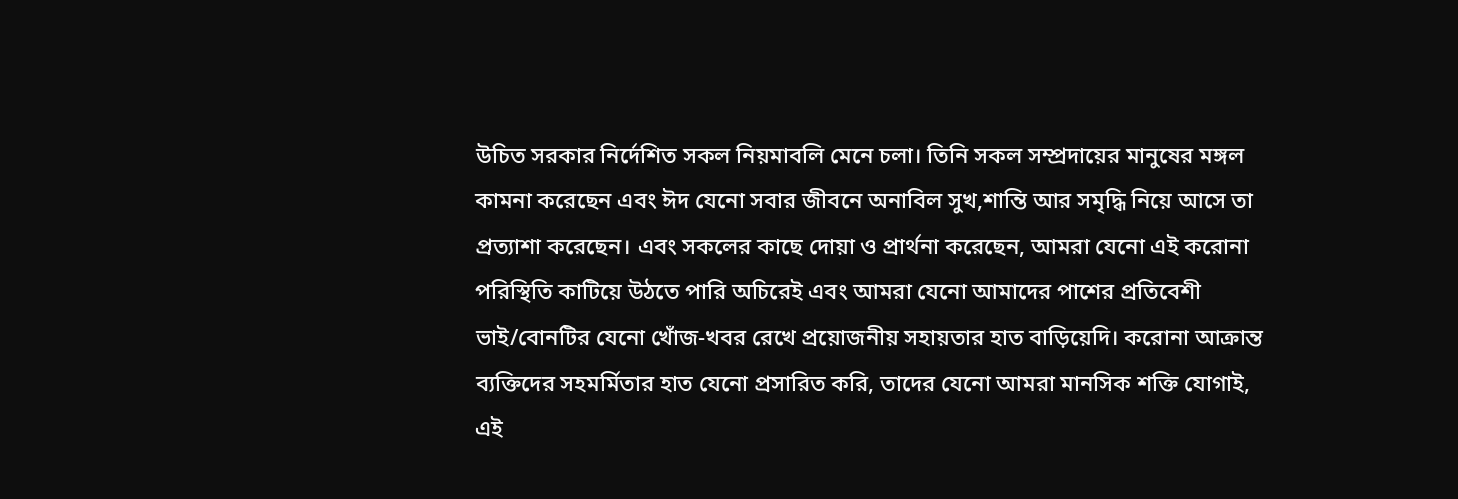উচিত সরকার নির্দেশিত সকল নিয়মাবলি মেনে চলা। তিনি সকল সম্প্রদায়ের মানুষের মঙ্গল কামনা করেছেন এবং ঈদ যেনো সবার জীবনে অনাবিল সুখ,শান্তি আর সমৃদ্ধি নিয়ে আসে তা প্রত্যাশা করেছেন। এবং সকলের কাছে দোয়া ও প্রার্থনা করেছেন, আমরা যেনো এই করোনা পরিস্থিতি কাটিয়ে উঠতে পারি অচিরেই এবং আমরা যেনো আমাদের পাশের প্রতিবেশী ভাই/বোনটির যেনো খোঁজ-খবর রেখে প্রয়োজনীয় সহায়তার হাত বাড়িয়েদি। করোনা আক্রান্ত ব্যক্তিদের সহমর্মিতার হাত যেনো প্রসারিত করি, তাদের যেনো আমরা মানসিক শক্তি যোগাই, এই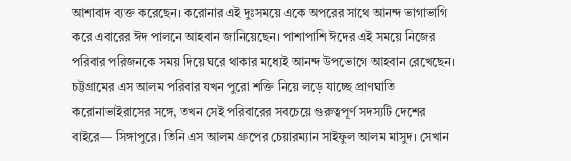আশাবাদ ব্যক্ত করেছেন। করোনার এই দুঃসময়ে একে অপরের সাথে আনন্দ ভাগাভাগি করে এবারের ঈদ পালনে আহবান জানিয়েছেন। পাশাপাশি ঈদের এই সময়ে নিজের পরিবার পরিজনকে সময় দিয়ে ঘরে থাকার মধ্যেই আনন্দ উপভোগে আহবান রেখেছেন।
চট্টগ্রামের এস আলম পরিবার যখন পুরো শক্তি নিয়ে লড়ে যাচ্ছে প্রাণঘাতি করোনাভাইরাসের সঙ্গে, তখন সেই পরিবারের সবচেয়ে গুরুত্বপূর্ণ সদস্যটি দেশের বাইরে— সিঙ্গাপুরে। তিনি এস আলম গ্রুপের চেয়ারম্যান সাইফুল আলম মাসুদ। সেখান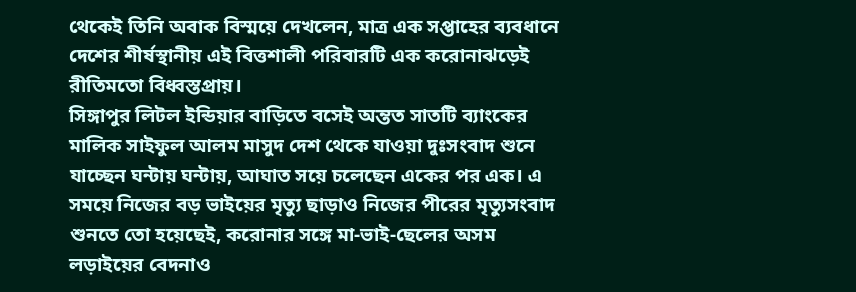থেকেই তিনি অবাক বিস্ময়ে দেখলেন, মাত্র এক সপ্তাহের ব্যবধানে দেশের শীর্ষস্থানীয় এই বিত্তশালী পরিবারটি এক করোনাঝড়েই রীতিমতো বিধ্বস্তপ্রায়।
সিঙ্গাপুর লিটল ইন্ডিয়ার বাড়িতে বসেই অন্তত সাতটি ব্যাংকের মালিক সাইফুল আলম মাসুদ দেশ থেকে যাওয়া দুঃসংবাদ শুনে যাচ্ছেন ঘন্টায় ঘন্টায়, আঘাত সয়ে চলেছেন একের পর এক। এ সময়ে নিজের বড় ভাইয়ের মৃত্যু ছাড়াও নিজের পীরের মৃত্যুসংবাদ শুনতে তো হয়েছেই, করোনার সঙ্গে মা-ভাই-ছেলের অসম লড়াইয়ের বেদনাও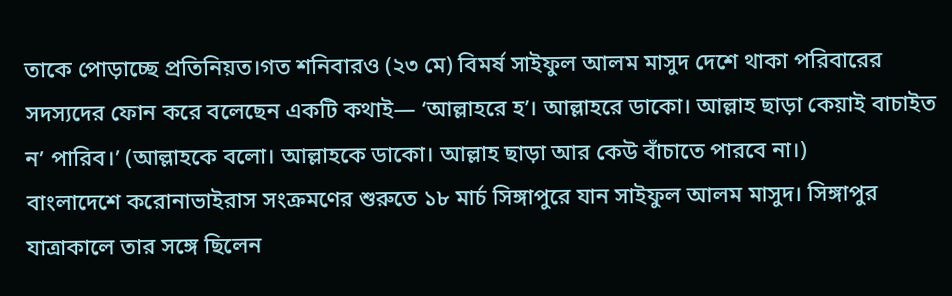তাকে পোড়াচ্ছে প্রতিনিয়ত।গত শনিবারও (২৩ মে) বিমর্ষ সাইফুল আলম মাসুদ দেশে থাকা পরিবারের সদস্যদের ফোন করে বলেছেন একটি কথাই— ‘আল্লাহরে হ’। আল্লাহরে ডাকো। আল্লাহ ছাড়া কেয়াই বাচাইত ন’ পারিব।’ (আল্লাহকে বলো। আল্লাহকে ডাকো। আল্লাহ ছাড়া আর কেউ বাঁচাতে পারবে না।)
বাংলাদেশে করোনাভাইরাস সংক্রমণের শুরুতে ১৮ মার্চ সিঙ্গাপুরে যান সাইফুল আলম মাসুদ। সিঙ্গাপুর যাত্রাকালে তার সঙ্গে ছিলেন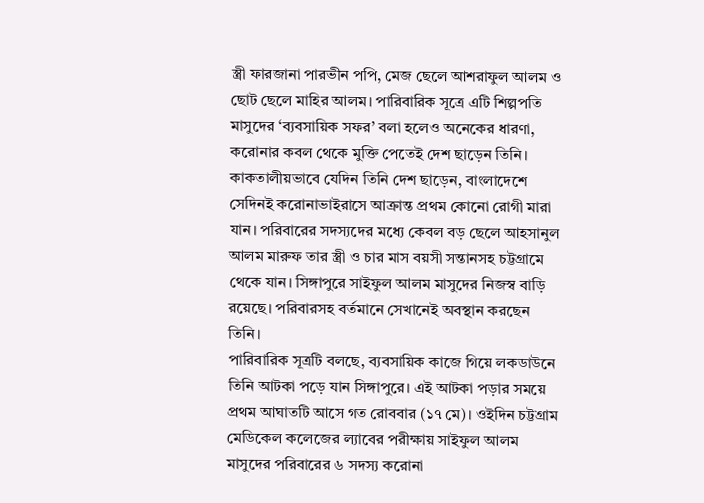স্ত্রী ফারজানা পারভীন পপি, মেজ ছেলে আশরাফুল আলম ও ছোট ছেলে মাহির আলম। পারিবারিক সূত্রে এটি শিল্পপতি মাসুদের ‘ব্যবসায়িক সফর’ বলা হলেও অনেকের ধারণা, করোনার কবল থেকে মুক্তি পেতেই দেশ ছাড়েন তিনি। কাকতালীয়ভাবে যেদিন তিনি দেশ ছাড়েন, বাংলাদেশে সেদিনই করোনাভাইরাসে আক্রান্ত প্রথম কোনো রোগী মারা যান। পরিবারের সদস্যদের মধ্যে কেবল বড় ছেলে আহসানুল আলম মারুফ তার স্ত্রী ও চার মাস বয়সী সন্তানসহ চট্টগ্রামে থেকে যান। সিঙ্গাপুরে সাইফুল আলম মাসুদের নিজস্ব বাড়ি রয়েছে। পরিবারসহ বর্তমানে সেখানেই অবস্থান করছেন তিনি।
পারিবারিক সূত্রটি বলছে, ব্যবসায়িক কাজে গিয়ে লকডাউনে তিনি আটকা পড়ে যান সিঙ্গাপুরে। এই আটকা পড়ার সময়ে প্রথম আঘাতটি আসে গত রোববার (১৭ মে)। ওইদিন চট্টগ্রাম মেডিকেল কলেজের ল্যাবের পরীক্ষায় সাইফুল আলম মাসুদের পরিবারের ৬ সদস্য করোনা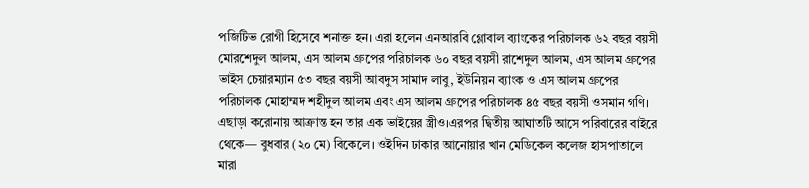পজিটিভ রোগী হিসেবে শনাক্ত হন। এরা হলেন এনআরবি গ্লোবাল ব্যাংকের পরিচালক ৬২ বছর বয়সী মোরশেদুল আলম, এস আলম গ্রুপের পরিচালক ৬০ বছর বয়সী রাশেদুল আলম, এস আলম গ্রুপের ভাইস চেয়ারম্যান ৫৩ বছর বয়সী আবদুস সামাদ লাবু, ইউনিয়ন ব্যাংক ও এস আলম গ্রুপের পরিচালক মোহাম্মদ শহীদুল আলম এবং এস আলম গ্রুপের পরিচালক ৪৫ বছর বয়সী ওসমান গণি। এছাড়া করোনায় আক্রান্ত হন তার এক ভাইয়ের স্ত্রীও।এরপর দ্বিতীয় আঘাতটি আসে পরিবারের বাইরে থেকে— বুধবার (২০ মে) বিকেলে। ওইদিন ঢাকার আনোয়ার খান মেডিকেল কলেজ হাসপাতালে মারা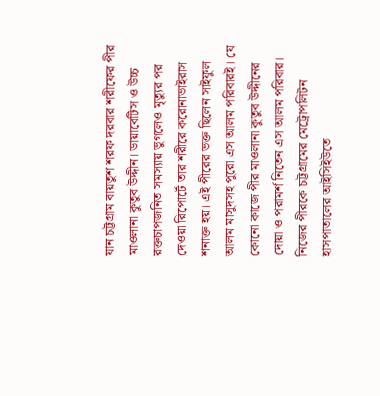যান চট্টগ্রাম বায়তুশ শরফ দরবার শরীফের পীর মাওলানা কুতুব উদ্দীন। ডায়াবেটিস ও উচ্চ রক্তচাপজনিত সমস্যায় ভুগলেও মৃত্যুর পর দেওয়া রিপোর্টে তার শরীরে করোনাভাইরাস শনাক্ত হয়। এই পীরের ভক্ত ছিলেন সাইফুল আলম মাসুদসহ পুরো এস আলম পরিবারই। যে কোনো কাজে পীর মাওলানা কুতুব উদ্দীনের দোয়া ও পরামর্শ নিতেন এস আলম পরিবার। নিজের পীরকে চট্টগ্রামের মেট্রোপলিটন হাসপাতালের আইসিইউতে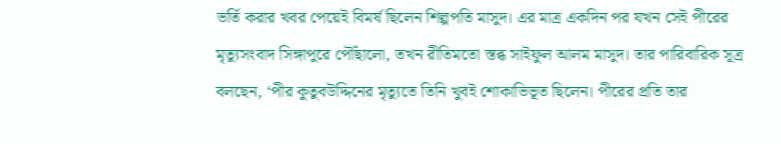ভর্তি করার খবর পেয়েই বিমর্ষ ছিলেন শিল্পপতি মাসুদ। এর মাত্র একদিন পর যখন সেই পীরের মৃত্যুসংবাদ সিঙ্গাপুরে পৌঁছালো, তখন রীতিমতো স্তব্ধ সাইফুল আলম মাসুদ। তার পারিবারিক সূত্র বলছেন, ‘পীর কুতুবউদ্দিনের মৃত্যুতে তিনি খুবই শোকাভিভূত ছিলেন। পীরের প্রতি তার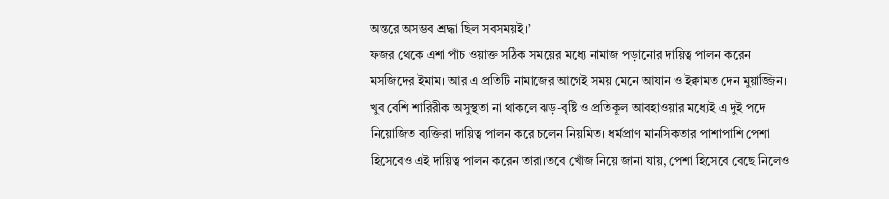অন্তরে অসম্ভব শ্রদ্ধা ছিল সবসময়ই।’
ফজর থেকে এশা পাঁচ ওয়াক্ত সঠিক সময়ের মধ্যে নামাজ পড়ানোর দায়িত্ব পালন করেন মসজিদের ইমাম। আর এ প্রতিটি নামাজের আগেই সময় মেনে আযান ও ইক্বামত দেন মুয়াজ্জিন। খুব বেশি শারিরীক অসুস্থতা না থাকলে ঝড়-বৃষ্টি ও প্রতিকূল আবহাওয়ার মধ্যেই এ দুই পদে নিয়োজিত ব্যক্তিরা দায়িত্ব পালন করে চলেন নিয়মিত। ধর্মপ্রাণ মানসিকতার পাশাপাশি পেশা হিসেবেও এই দায়িত্ব পালন করেন তারা।তবে খোঁজ নিয়ে জানা যায়, পেশা হিসেবে বেছে নিলেও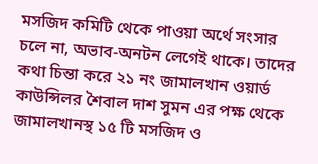মসজিদ কমিটি থেকে পাওয়া অর্থে সংসার চলে না, অভাব-অনটন লেগেই থাকে। তাদের কথা চিন্তা করে ২১ নং জামালখান ওয়ার্ড কাউন্সিলর শৈবাল দাশ সুমন এর পক্ষ থেকে জামালখানস্থ ১৫ টি মসজিদ ও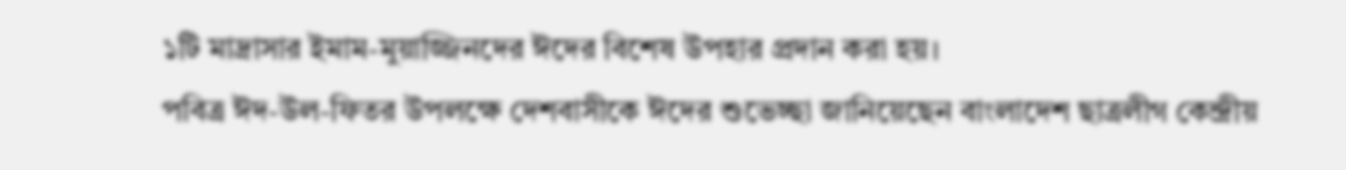১টি মাদ্রাসার ইমাম-মুয়াজ্জিনদের ঈদের বিশেষ উপহার প্রদান করা হয়।
পবিত্র ঈদ-উল-ফিতর উপলক্ষে দেশবাসীকে ঈদের শুভেচ্ছা জানিয়েছেন বাংলাদেশ ছাত্রলীগ কেন্দ্রীয়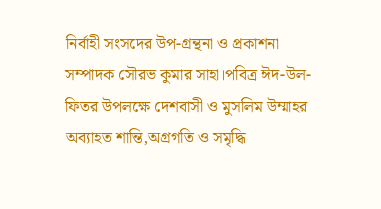নির্বাহী সংসদের উপ-গ্রন্থনা ও প্রকাশনা সম্পাদক সৌরভ কুমার সাহা।পবিত্র ঈদ-উল-ফিতর উপলক্ষে দেশবাসী ও মুসলিম উম্মাহর অব্যাহত শান্তি,অগ্রগতি ও সমৃদ্ধি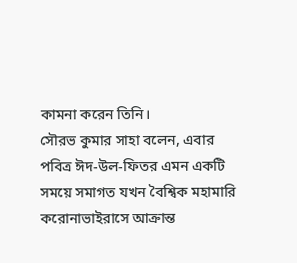কামনা করেন তিনি।
সৌরভ কুমার সাহা বলেন, এবার পবিত্র ঈদ-উল-ফিতর এমন একটি সময়ে সমাগত যখন বৈশ্বিক মহামারি করোনাভাইরাসে আক্রান্ত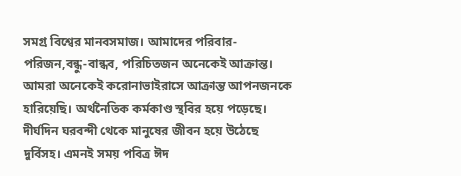সমগ্র বিশ্বের মানবসমাজ। আমাদের পরিবার-পরিজন,বন্ধু-বান্ধব, পরিচিতজন অনেকেই আক্রান্ত। আমরা অনেকেই করোনাভাইরাসে আক্রান্ত আপনজনকে হারিয়েছি। অর্থনৈতিক কর্মকাণ্ড স্থবির হয়ে পড়েছে। দীর্ঘদিন ঘরবন্দী থেকে মানুষের জীবন হয়ে উঠেছে দুর্বিসহ। এমনই সময় পবিত্র ঈদ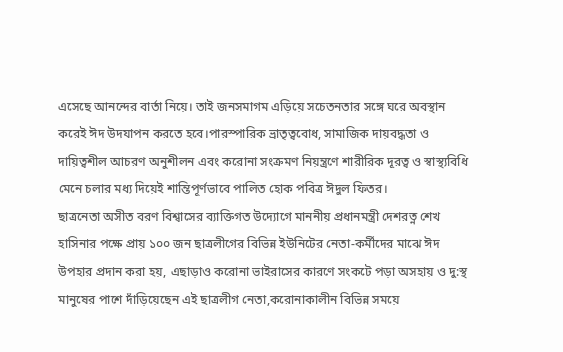এসেছে আনন্দের বার্তা নিয়ে। তাই জনসমাগম এড়িয়ে সচেতনতার সঙ্গে ঘরে অবস্থান করেই ঈদ উদযাপন করতে হবে।পারস্পারিক ভ্রাতৃত্ববোধ, সামাজিক দায়বদ্ধতা ও দায়িত্বশীল আচরণ অনুশীলন এবং করোনা সংক্রমণ নিয়ন্ত্রণে শারীরিক দূরত্ব ও স্বাস্থ্যবিধি মেনে চলার মধ্য দিয়েই শান্তিপূর্ণভাবে পালিত হোক পবিত্র ঈদুল ফিতর।
ছাত্রনেতা অসীত বরণ বিশ্বাসের ব্যাক্তিগত উদ্যোগে মাননীয় প্রধানমন্ত্রী দেশরত্ন শেখ হাসিনার পক্ষে প্রায় ১০০ জন ছাত্রলীগের বিভিন্ন ইউনিটের নেতা-কর্মীদের মাঝে ঈদ উপহার প্রদান করা হয়, এছাড়াও করোনা ভাইরাসের কারণে সংকটে পড়া অসহায় ও দু:স্থ মানুষের পাশে দাঁড়িয়েছেন এই ছাত্রলীগ নেতা,করোনাকালীন বিভিন্ন সময়ে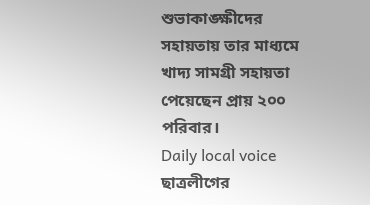শুভাকাঙ্ক্ষীদের সহায়তায় তার মাধ্যমে খাদ্য সামগ্রী সহায়তা পেয়েছেন প্রায় ২০০ পরিবার।
Daily local voice
ছাত্রলীগের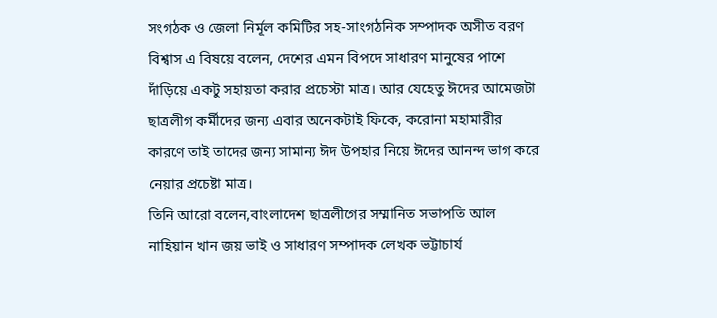সংগঠক ও জেলা নির্মূল কমিটির সহ-সাংগঠনিক সম্পাদক অসীত বরণ বিশ্বাস এ বিষয়ে বলেন, দেশের এমন বিপদে সাধারণ মানুষের পাশে দাঁড়িয়ে একটু সহায়তা করার প্রচেস্টা মাত্র। আর যেহেতু ঈদের আমেজটা ছাত্রলীগ কর্মীদের জন্য এবার অনেকটাই ফিকে, করোনা মহামারীর কারণে তাই তাদের জন্য সামান্য ঈদ উপহার নিয়ে ঈদের আনন্দ ভাগ করে নেয়ার প্রচেষ্টা মাত্র।
তিনি আরো বলেন,বাংলাদেশ ছাত্রলীগের সম্মানিত সভাপতি আল নাহিয়ান খান জয় ভাই ও সাধারণ সম্পাদক লেখক ভট্টাচার্য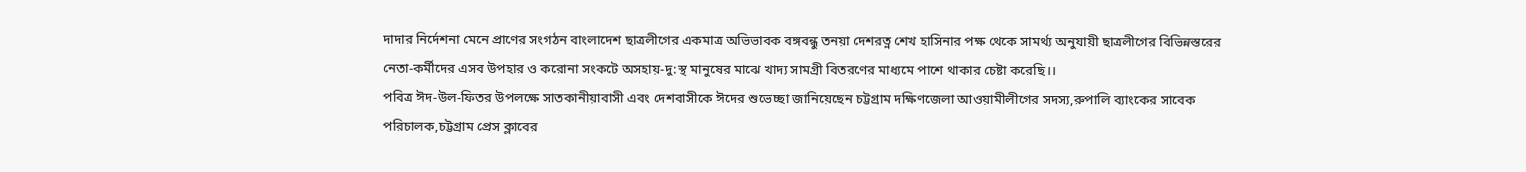দাদার নির্দেশনা মেনে প্রাণের সংগঠন বাংলাদেশ ছাত্রলীগের একমাত্র অভিভাবক বঙ্গবন্ধু তনয়া দেশরত্ন শেখ হাসিনার পক্ষ থেকে সামর্থ্য অনুযায়ী ছাত্রলীগের বিভিন্নস্তরের নেতা-কর্মীদের এসব উপহার ও করোনা সংকটে অসহায়-দু:স্থ মানুষের মাঝে খাদ্য সামগ্রী বিতরণের মাধ্যমে পাশে থাকার চেষ্টা করেছি।।
পবিত্র ঈদ-উল-ফিতর উপলক্ষে সাতকানীয়াবাসী এবং দেশবাসীকে ঈদের শুভেচ্ছা জানিয়েছেন চট্টগ্রাম দক্ষিণজেলা আওয়ামীলীগের সদস্য,রুপালি ব্যাংকের সাবেক পরিচালক,চট্টগ্রাম প্রেস ক্লাবের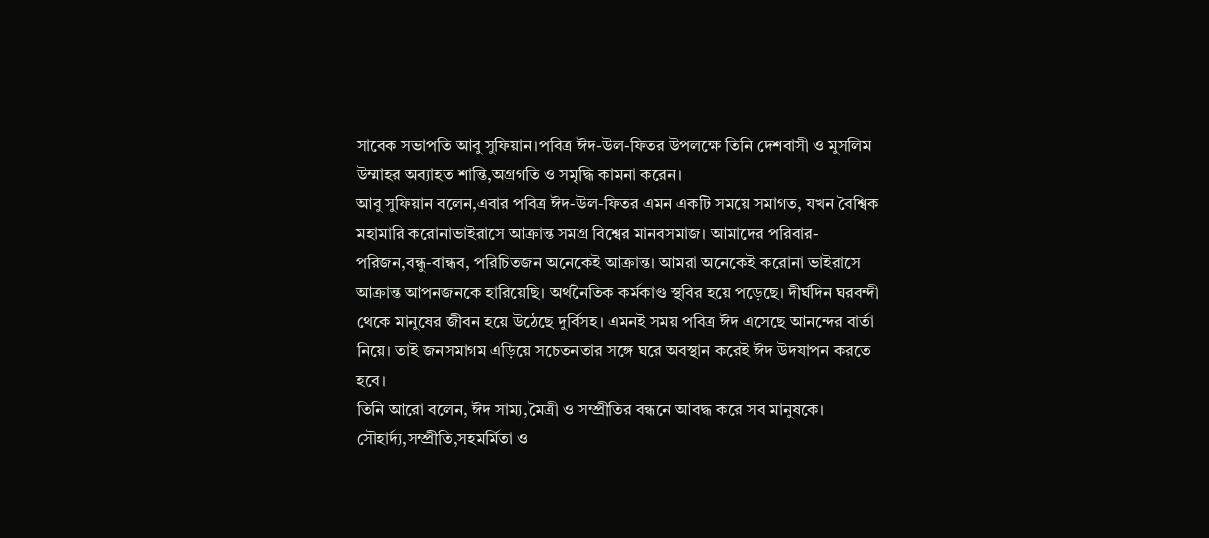সাবেক সভাপতি আবু সুফিয়ান।পবিত্র ঈদ-উল-ফিতর উপলক্ষে তিনি দেশবাসী ও মুসলিম উম্মাহর অব্যাহত শান্তি,অগ্রগতি ও সমৃদ্ধি কামনা করেন।
আবু সুফিয়ান বলেন,এবার পবিত্র ঈদ-উল-ফিতর এমন একটি সময়ে সমাগত, যখন বৈশ্বিক মহামারি করোনাভাইরাসে আক্রান্ত সমগ্র বিশ্বের মানবসমাজ। আমাদের পরিবার-পরিজন,বন্ধু-বান্ধব, পরিচিতজন অনেকেই আক্রান্ত। আমরা অনেকেই করোনা ভাইরাসে আক্রান্ত আপনজনকে হারিয়েছি। অর্থনৈতিক কর্মকাণ্ড স্থবির হয়ে পড়েছে। দীর্ঘদিন ঘরবন্দী থেকে মানুষের জীবন হয়ে উঠেছে দুর্বিসহ। এমনই সময় পবিত্র ঈদ এসেছে আনন্দের বার্তা নিয়ে। তাই জনসমাগম এড়িয়ে সচেতনতার সঙ্গে ঘরে অবস্থান করেই ঈদ উদযাপন করতে হবে।
তিনি আরো বলেন, ঈদ সাম্য,মৈত্রী ও সম্প্রীতির বন্ধনে আবদ্ধ করে সব মানুষকে। সৌহার্দ্য,সম্প্রীতি,সহমর্মিতা ও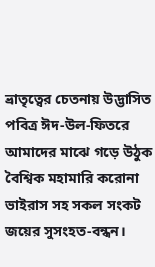ভ্রাতৃত্বের চেতনায় উদ্ভাসিত পবিত্র ঈদ-উল-ফিতরে আমাদের মাঝে গড়ে উঠুক বৈশ্বিক মহামারি করোনা ভাইরাস সহ সকল সংকট জয়ের সুসংহত-বন্ধন।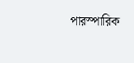পারস্পারিক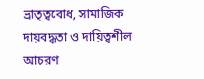ভ্রাতৃত্ববোধ, সামাজিক দায়বদ্ধতা ও দায়িত্বশীল আচরণ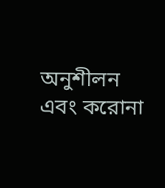অনুশীলন এবং করোনা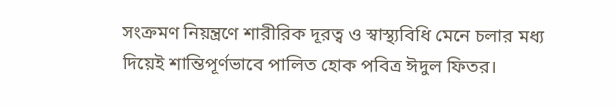সংক্রমণ নিয়ন্ত্রণে শারীরিক দূরত্ব ও স্বাস্থ্যবিধি মেনে চলার মধ্য দিয়েই শান্তিপূর্ণভাবে পালিত হোক পবিত্র ঈদুল ফিতর।